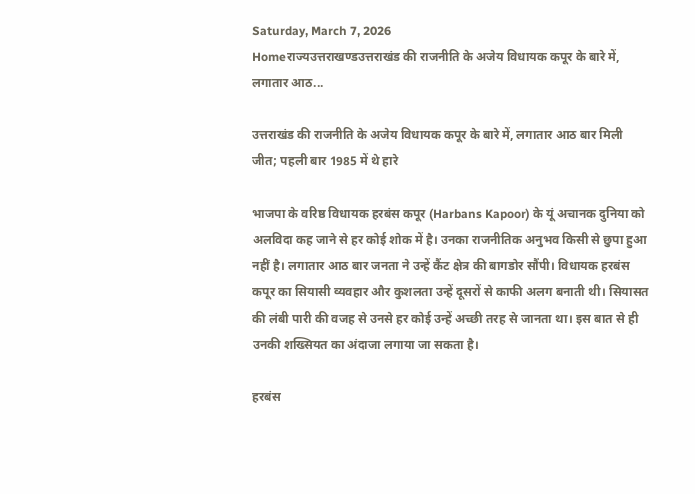Saturday, March 7, 2026
Homeराज्यउत्तराखण्डउत्तराखंड की राजनीति के अजेय विधायक कपूर के बारे में, लगातार आठ...

उत्तराखंड की राजनीति के अजेय विधायक कपूर के बारे में, लगातार आठ बार मिली जीत; पहली बार 1985 में थे हारे

भाजपा के वरिष्ठ विधायक हरबंस कपूर (Harbans Kapoor) के यूं अचानक दुनिया को अलविदा कह जाने से हर कोई शोक में है। उनका राजनीतिक अनुभव किसी से छुपा हुआ नहीं है। लगातार आठ बार जनता ने उन्हें कैंट क्षेत्र की बागडोर सौंपी। विधायक हरबंस कपूर का सियासी व्यवहार और कुशलता उन्हें दूसरों से काफी अलग बनाती थी। सियासत की लंबी पारी की वजह से उनसे हर कोई उन्हें अच्छी तरह से जानता था। इस बात से ही उनकी शख्सियत का अंदाजा लगाया जा सकता है।

हरबंस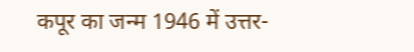कपूर का जन्म 1946 में उत्तर-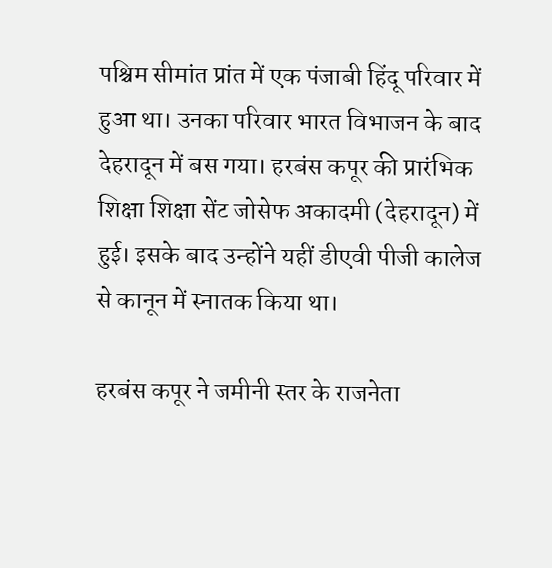पश्चिम सीमांत प्रांत में एक पंजाबी हिंदू परिवार में हुआ था। उनका परिवार भारत विभाजन के बाद देहरादून में बस गया। हरबंस कपूर की प्रारंभिक शिक्षा शिक्षा सेंट जोसेफ अकादमी (देहरादून) में हुई। इसके बाद उन्होंने यहीं डीएवी पीजी कालेज से कानून में स्नातक किया था।

हरबंस कपूर ने जमीनी स्तर के राजनेता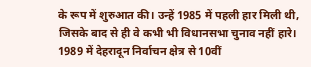के रूप में शुरुआत की। उन्हें 1985 में पहली हार मिली थी, जिसके बाद से ही वे कभी भी विधानसभा चुनाव नहीं हारे। 1989 में देहरादून निर्वाचन क्षेत्र से 10वीं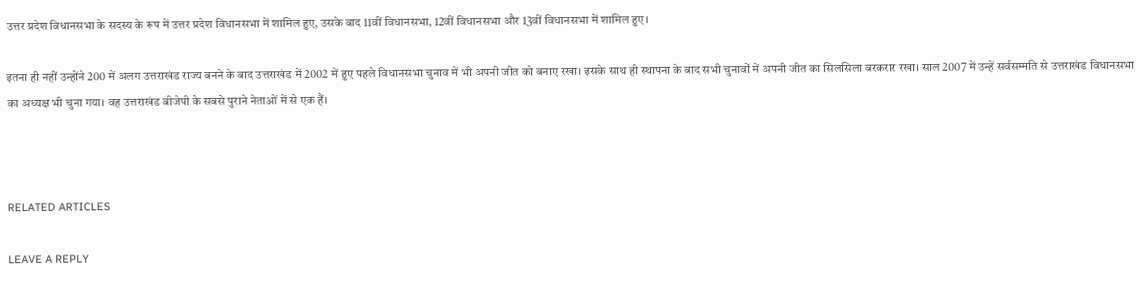उत्तर प्रदेश विधानसभा के सदस्य के रूप में उत्तर प्रदेश विधानसभा में शामिल हुए, उसके बाद 11वीं विधानसभा, 12वीं विधानसभा और 13वीं विधानसभा में शामिल हुए।

इतना ही नहीं उन्होंने 200 में अलग उत्तराखंड राज्य बनने के बाद उत्तराखंड में 2002 में हुए पहले विधानसभा चुनाव में भी अपनी जीत को बनाए रखा। इसके साथ ही स्थापना के बाद सभी चुनावों में अपनी जीत का सिलसिला बरकरार रखा। साल 2007 में उन्हें सर्वसम्मति से उत्तराखंड विधानसभा का अध्यक्ष भी चुना गया। वह उत्तराखंड बीजेपी के सबसे पुराने नेताओं में से एक हैं।



RELATED ARTICLES

LEAVE A REPLY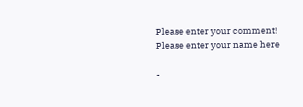Please enter your comment!
Please enter your name here

-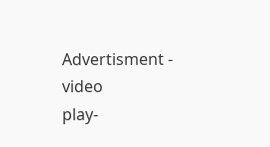Advertisment -
video
play-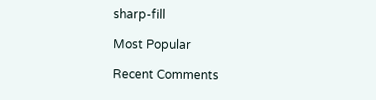sharp-fill

Most Popular

Recent Comments